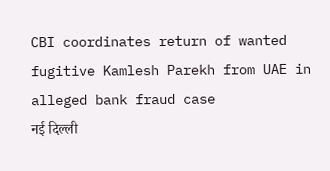CBI coordinates return of wanted fugitive Kamlesh Parekh from UAE in alleged bank fraud case
नई दिल्ली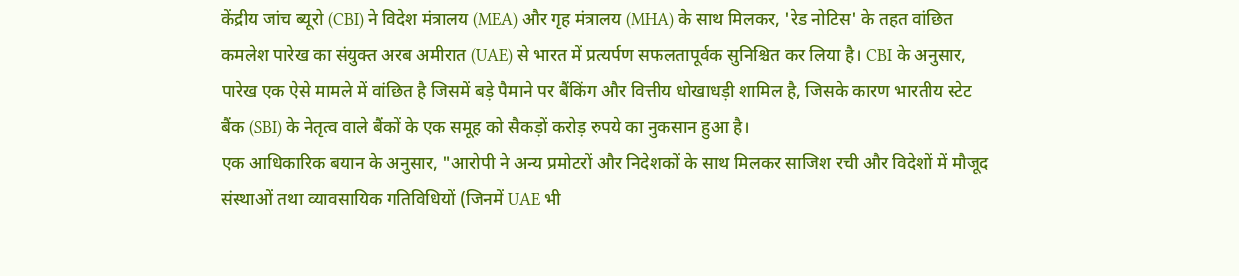केंद्रीय जांच ब्यूरो (CBI) ने विदेश मंत्रालय (MEA) और गृह मंत्रालय (MHA) के साथ मिलकर, 'रेड नोटिस' के तहत वांछित कमलेश पारेख का संयुक्त अरब अमीरात (UAE) से भारत में प्रत्यर्पण सफलतापूर्वक सुनिश्चित कर लिया है। CBI के अनुसार, पारेख एक ऐसे मामले में वांछित है जिसमें बड़े पैमाने पर बैंकिंग और वित्तीय धोखाधड़ी शामिल है, जिसके कारण भारतीय स्टेट बैंक (SBI) के नेतृत्व वाले बैंकों के एक समूह को सैकड़ों करोड़ रुपये का नुकसान हुआ है।
एक आधिकारिक बयान के अनुसार, "आरोपी ने अन्य प्रमोटरों और निदेशकों के साथ मिलकर साजिश रची और विदेशों में मौजूद संस्थाओं तथा व्यावसायिक गतिविधियों (जिनमें UAE भी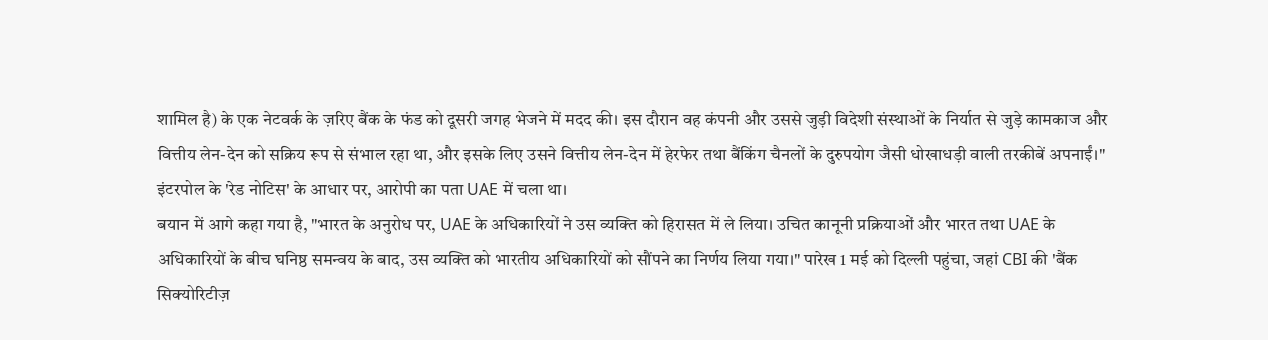शामिल है) के एक नेटवर्क के ज़रिए बैंक के फंड को दूसरी जगह भेजने में मदद की। इस दौरान वह कंपनी और उससे जुड़ी विदेशी संस्थाओं के निर्यात से जुड़े कामकाज और वित्तीय लेन-देन को सक्रिय रूप से संभाल रहा था, और इसके लिए उसने वित्तीय लेन-देन में हेरफेर तथा बैंकिंग चैनलों के दुरुपयोग जैसी धोखाधड़ी वाली तरकीबें अपनाईं।" इंटरपोल के 'रेड नोटिस' के आधार पर, आरोपी का पता UAE में चला था।
बयान में आगे कहा गया है, "भारत के अनुरोध पर, UAE के अधिकारियों ने उस व्यक्ति को हिरासत में ले लिया। उचित कानूनी प्रक्रियाओं और भारत तथा UAE के अधिकारियों के बीच घनिष्ठ समन्वय के बाद, उस व्यक्ति को भारतीय अधिकारियों को सौंपने का निर्णय लिया गया।" पारेख 1 मई को दिल्ली पहुंचा, जहां CBI की 'बैंक सिक्योरिटीज़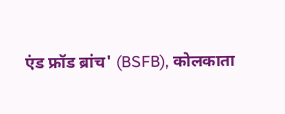एंड फ्रॉड ब्रांच' (BSFB), कोलकाता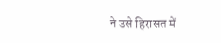ने उसे हिरासत में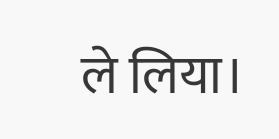ले लिया।